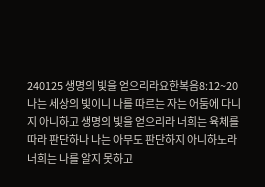240125 생명의 빛을 얻으리라요한복음8:12~20
나는 세상의 빛이니 나를 따르는 자는 어둠에 다니지 아니하고 생명의 빛을 얻으리라 너희는 육체를 따라 판단하나 나는 아무도 판단하지 아니하노라 너희는 나를 알지 못하고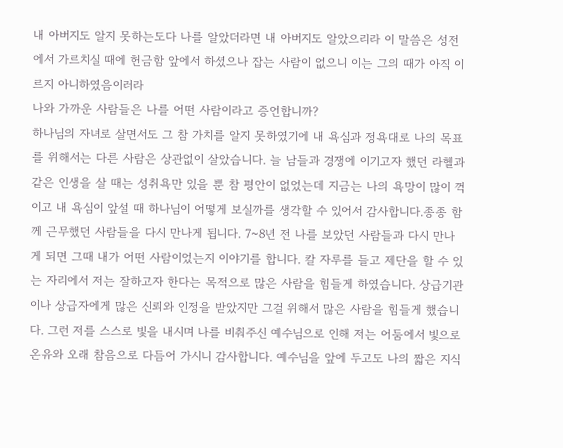내 아버지도 알지 못하는도다 나를 알았더라면 내 아버지도 알았으리라 이 말씀은 성전에서 가르치실 때에 헌금함 앞에서 하셨으나 잡는 사람이 없으니 이는 그의 때가 아직 이르지 아니하였음이러라
나와 가까운 사람들은 나를 어떤 사람이라고 증언합니까?
하나님의 자녀로 살면서도 그 참 가치를 알지 못하였기에 내 욕심과 정욕대로 나의 목표를 위해서는 다른 사람은 상관없이 살았습니다. 늘 남들과 경쟁에 이기고자 했던 라헬과 같은 인생을 살 때는 성취욕만 있을 뿐 참 평안이 없었는데 지금는 나의 욕망이 많이 꺽이고 내 욕심이 앞설 때 하나님이 어떻게 보실까를 생각할 수 있어서 감사합니다.종종 함께 근무했던 사람들을 다시 만나게 됩니다. 7~8년 전 나를 보았던 사람들과 다시 만나게 되면 그때 내가 어떤 사람이었는지 이야기를 합니다. 칼 자루를 들고 제단을 할 수 있는 자리에서 저는 잘하고자 한다는 목적으로 많은 사람을 힘들게 하였습니다. 상급기관이나 상급자에게 많은 신뢰와 인정을 받았지만 그걸 위해서 많은 사람을 힘들게 했습니다. 그런 저를 스스로 빛을 내시며 나를 비춰주신 예수님으로 인해 저는 어둠에서 빛으로 온유와 오래 참음으로 다듬어 가시니 감사합니다. 예수님을 앞에 두고도 나의 짧은 지식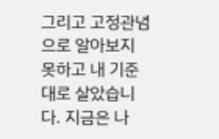그리고 고정관념으로 알아보지 못하고 내 기준대로 살았습니다. 지금은 나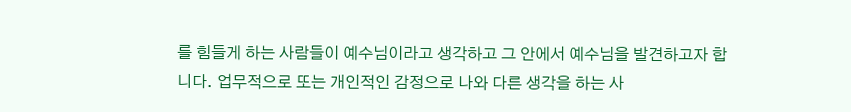를 힘들게 하는 사람들이 예수님이라고 생각하고 그 안에서 예수님을 발견하고자 합니다. 업무적으로 또는 개인적인 감정으로 나와 다른 생각을 하는 사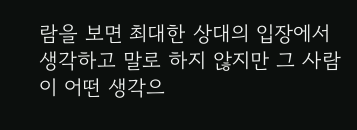람을 보면 최대한 상대의 입장에서 생각하고 말로 하지 않지만 그 사람이 어떤 생각으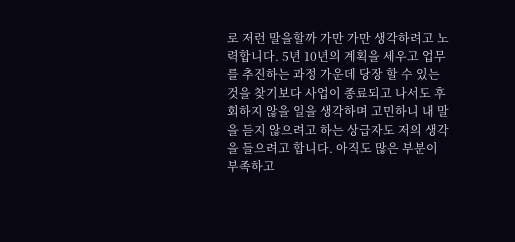로 저런 말을할까 가만 가만 생각하려고 노력합니다. 5년 10년의 계획을 세우고 업무를 추진하는 과정 가운데 당장 할 수 있는 것을 찾기보다 사업이 종료되고 나서도 후회하지 않을 일을 생각하며 고민하니 내 말을 듣지 않으려고 하는 상급자도 저의 생각을 들으려고 합니다. 아직도 많은 부분이 부족하고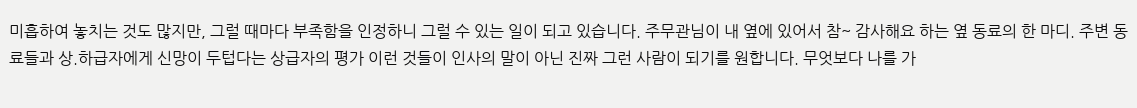미흡하여 놓치는 것도 많지만, 그럴 때마다 부족함을 인정하니 그럴 수 있는 일이 되고 있습니다. 주무관님이 내 옆에 있어서 참~ 감사해요 하는 옆 동료의 한 마디. 주변 동료들과 상.하급자에게 신망이 두텁다는 상급자의 평가 이런 것들이 인사의 말이 아닌 진짜 그런 사람이 되기를 원합니다. 무엇보다 나를 가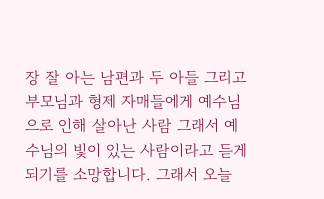장 잘 아는 남편과 두 아들 그리고 부모님과 형제 자매들에게 예수님으로 인해 살아난 사람 그래서 예수님의 빛이 있는 사람이라고 듣게 되기를 소망합니다. 그래서 오늘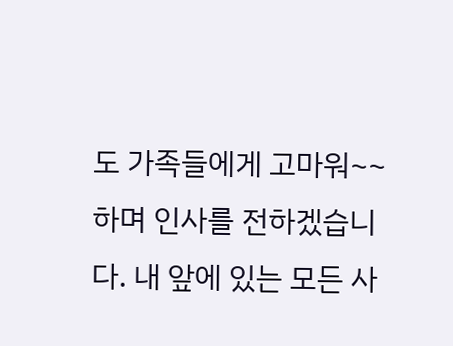도 가족들에게 고마워~~하며 인사를 전하겠습니다. 내 앞에 있는 모든 사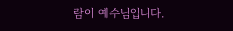람이 예수님입니다.